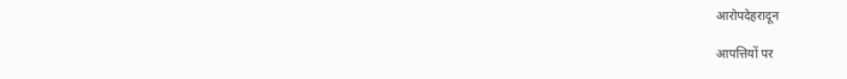आरोपदेहरादून

आपत्तियों पर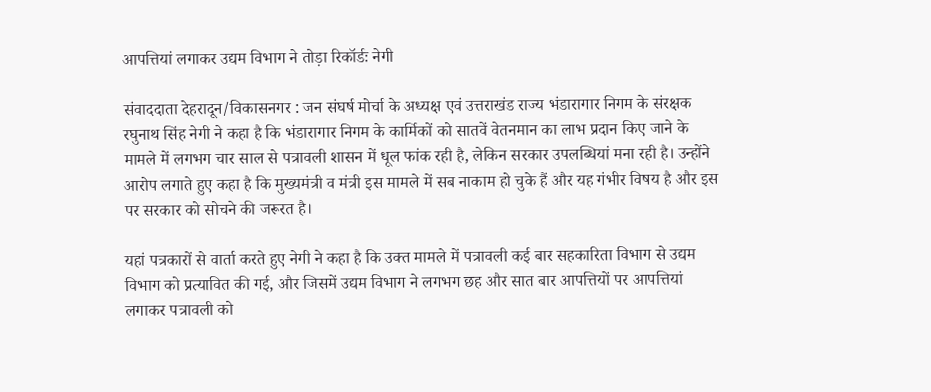आपत्तियां लगाकर उद्यम विभाग ने तोड़ा रिकॉर्डः नेगी

संवाददाता देहरादून/विकासनगर : जन संघर्ष मोर्चा के अध्यक्ष एवं उत्तराखंड राज्य भंडारागार निगम के संरक्षक रघुनाथ सिंह नेगी ने कहा है कि भंडारागार निगम के कार्मिकों को सातवें वेतनमान का लाभ प्रदान किए जाने के मामले में लगभग चार साल से पत्रावली शासन में धूल फांक रही है, लेकिन सरकार उपलब्धियां मना रही है। उन्होंने आरोप लगाते हुए कहा है कि मुख्यमंत्री व मंत्री इस मामले में सब नाकाम हो चुके हैं और यह गंभीर विषय है और इस पर सरकार को सोचने की जरूरत है।

यहां पत्रकारों से वार्ता करते हुए नेगी ने कहा है कि उक्त मामले में पत्रावली कई बार सहकारिता विभाग से उद्यम विभाग को प्रत्यावित की गई, और जिसमें उद्यम विभाग ने लगभग छह और सात बार आपत्तियों पर आपत्तियां लगाकर पत्रावली को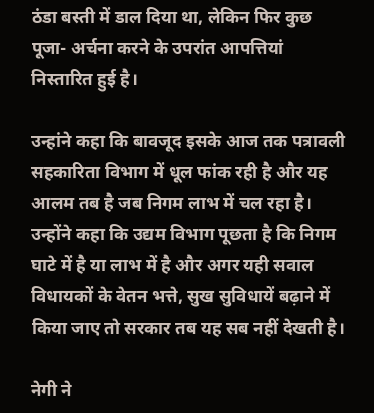ठंडा बस्ती में डाल दिया था, लेकिन फिर कुछ पूजा- अर्चना करने के उपरांत आपत्तियां निस्तारित हुई है।

उन्हांने कहा कि बावजूद इसके आज तक पत्रावली सहकारिता विभाग में धूल फांक रही है और यह आलम तब है जब निगम लाभ में चल रहा है। उन्होंने कहा कि उद्यम विभाग पूछता है कि निगम घाटे में है या लाभ में है और अगर यही सवाल विधायकों के वेतन भत्ते, सुख सुविधायें बढ़ाने में किया जाए तो सरकार तब यह सब नहीं देखती है।

नेगी ने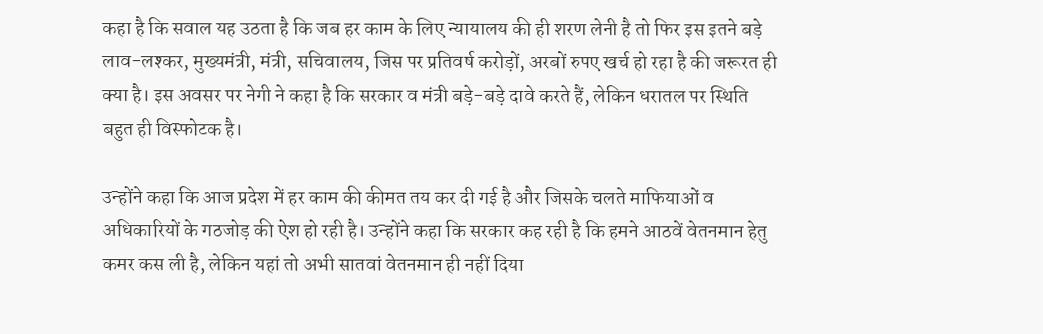कहा है कि सवाल यह उठता है कि जब हर काम के लिए न्यायालय की ही शरण लेनी है तो फिर इस इतने बड़े लाव-लश्कर, मुख्यमंत्री, मंत्री, सचिवालय, जिस पर प्रतिवर्ष करोड़ों, अरबों रुपए खर्च हो रहा है की जरूरत ही क्या है। इस अवसर पर नेगी ने कहा है कि सरकार व मंत्री बड़े-बड़े दावे करते हैं, लेकिन धरातल पर स्थिति बहुत ही विस्फोटक है।

उन्होंने कहा कि आज प्रदेश में हर काम की कीमत तय कर दी गई है और जिसके चलते माफियाओं व अधिकारियों के गठजोड़ की ऐश हो रही है। उन्होंने कहा कि सरकार कह रही है कि हमने आठवें वेतनमान हेतु कमर कस ली है, लेकिन यहां तो अभी सातवां वेतनमान ही नहीं दिया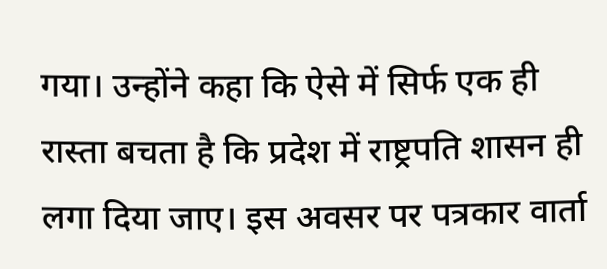गया। उन्होंने कहा कि ऐसे में सिर्फ एक ही रास्ता बचता है कि प्रदेश में राष्ट्रपति शासन ही लगा दिया जाए। इस अवसर पर पत्रकार वार्ता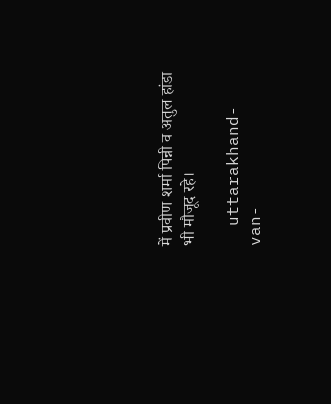में प्रवीण शर्मा पिन्नी व अतुल हांडा भी मौजूद रहे।

  uttarakhand-van-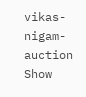vikas-nigam-auction
Show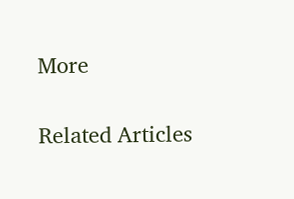More

Related Articles